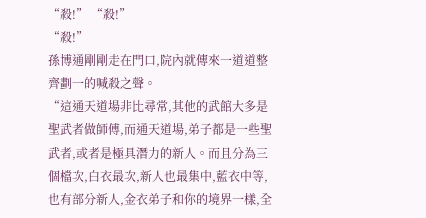“殺!” “殺!”
“殺!”
孫博通剛剛走在門口,院內就傳來一道道整齊劃一的喊殺之聲。
“這通天道場非比尋常,其他的武館大多是聖武者做師傅,而通天道場,弟子都是一些聖武者,或者是極具潛力的新人。而且分為三個檔次,白衣最次,新人也最集中,藍衣中等,也有部分新人,金衣弟子和你的境界一樣,全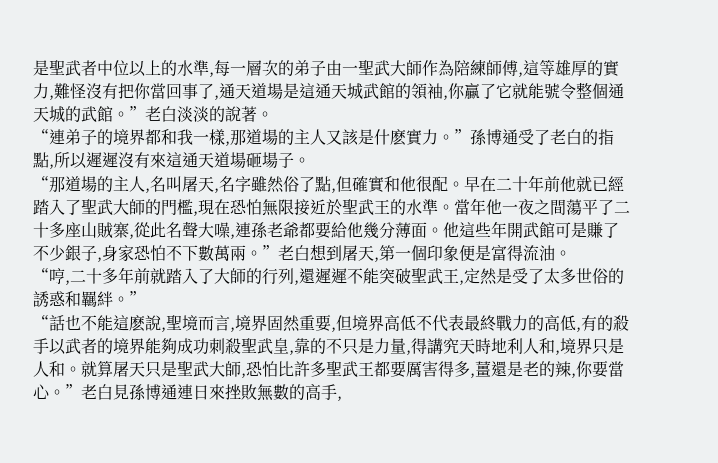是聖武者中位以上的水準,每一層次的弟子由一聖武大師作為陪練師傅,這等雄厚的實力,難怪沒有把你當回事了,通天道場是這通天城武館的領袖,你贏了它就能號令整個通天城的武館。”老白淡淡的說著。
“連弟子的境界都和我一樣,那道場的主人又該是什麽實力。”孫博通受了老白的指點,所以遲遲沒有來這通天道場砸場子。
“那道場的主人,名叫屠天,名字雖然俗了點,但確實和他很配。早在二十年前他就已經踏入了聖武大師的門檻,現在恐怕無限接近於聖武王的水準。當年他一夜之間蕩平了二十多座山賊寨,從此名聲大噪,連孫老爺都要給他幾分薄面。他這些年開武館可是賺了不少銀子,身家恐怕不下數萬兩。”老白想到屠天,第一個印象便是富得流油。
“哼,二十多年前就踏入了大師的行列,還遲遲不能突破聖武王,定然是受了太多世俗的誘惑和羈絆。”
“話也不能這麽說,聖境而言,境界固然重要,但境界高低不代表最終戰力的高低,有的殺手以武者的境界能夠成功刺殺聖武皇,靠的不只是力量,得講究天時地利人和,境界只是人和。就算屠天只是聖武大師,恐怕比許多聖武王都要厲害得多,薑還是老的辣,你要當心。”老白見孫博通連日來挫敗無數的高手,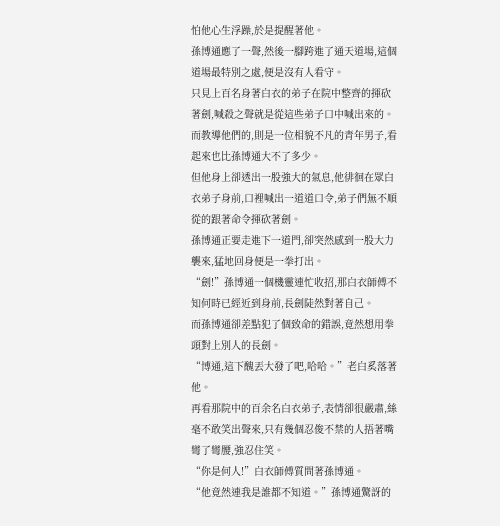怕他心生浮躁,於是提醒著他。
孫博通應了一聲,然後一腳跨進了通天道場,這個道場最特別之處,便是沒有人看守。
只見上百名身著白衣的弟子在院中整齊的揮砍著劍,喊殺之聲就是從這些弟子口中喊出來的。
而教導他們的,則是一位相貌不凡的青年男子,看起來也比孫博通大不了多少。
但他身上卻透出一股強大的氣息,他徘徊在眾白衣弟子身前,口裡喊出一道道口令,弟子們無不順從的跟著命令揮砍著劍。
孫博通正要走進下一道門,卻突然感到一股大力襲來,猛地回身便是一拳打出。
“劍!”孫博通一個機靈連忙收招,那白衣師傅不知何時已經近到身前,長劍陡然對著自己。
而孫博通卻差點犯了個致命的錯誤,竟然想用拳頭對上別人的長劍。
“博通,這下醜丟大發了吧,哈哈。”老白奚落著他。
再看那院中的百余名白衣弟子,表情卻很嚴肅,絲毫不敢笑出聲來,只有幾個忍俊不禁的人捂著嘴彎了彎腰,強忍住笑。
“你是何人!”白衣師傅質問著孫博通。
“他竟然連我是誰都不知道。”孫博通驚訝的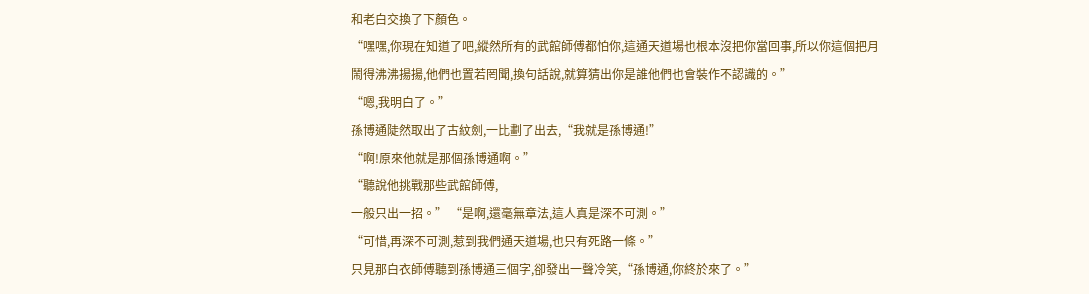和老白交換了下顏色。
“嘿嘿,你現在知道了吧,縱然所有的武館師傅都怕你,這通天道場也根本沒把你當回事,所以你這個把月鬧得沸沸揚揚,他們也置若罔聞,換句話說,就算猜出你是誰他們也會裝作不認識的。”
“嗯,我明白了。”
孫博通陡然取出了古紋劍,一比劃了出去,“我就是孫博通!”
“啊!原來他就是那個孫博通啊。”
“聽說他挑戰那些武館師傅,
一般只出一招。” “是啊,還毫無章法,這人真是深不可測。”
“可惜,再深不可測,惹到我們通天道場,也只有死路一條。”
只見那白衣師傅聽到孫博通三個字,卻發出一聲冷笑,“孫博通,你終於來了。”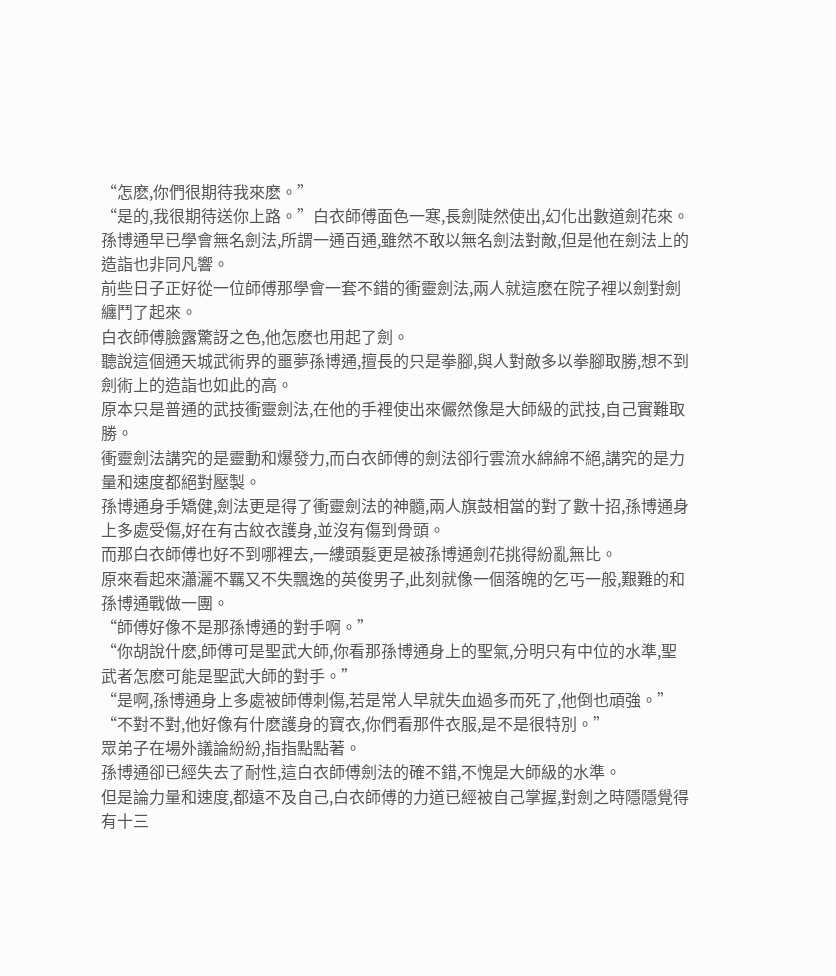“怎麽,你們很期待我來麽。”
“是的,我很期待送你上路。”白衣師傅面色一寒,長劍陡然使出,幻化出數道劍花來。
孫博通早已學會無名劍法,所謂一通百通,雖然不敢以無名劍法對敵,但是他在劍法上的造詣也非同凡響。
前些日子正好從一位師傅那學會一套不錯的衝靈劍法,兩人就這麽在院子裡以劍對劍纏鬥了起來。
白衣師傅臉露驚訝之色,他怎麽也用起了劍。
聽說這個通天城武術界的噩夢孫博通,擅長的只是拳腳,與人對敵多以拳腳取勝,想不到劍術上的造詣也如此的高。
原本只是普通的武技衝靈劍法,在他的手裡使出來儼然像是大師級的武技,自己實難取勝。
衝靈劍法講究的是靈動和爆發力,而白衣師傅的劍法卻行雲流水綿綿不絕,講究的是力量和速度都絕對壓製。
孫博通身手矯健,劍法更是得了衝靈劍法的神髓,兩人旗鼓相當的對了數十招,孫博通身上多處受傷,好在有古紋衣護身,並沒有傷到骨頭。
而那白衣師傅也好不到哪裡去,一縷頭髮更是被孫博通劍花挑得紛亂無比。
原來看起來瀟灑不羈又不失飄逸的英俊男子,此刻就像一個落魄的乞丐一般,艱難的和孫博通戰做一團。
“師傅好像不是那孫博通的對手啊。”
“你胡說什麽,師傅可是聖武大師,你看那孫博通身上的聖氣,分明只有中位的水準,聖武者怎麽可能是聖武大師的對手。”
“是啊,孫博通身上多處被師傅刺傷,若是常人早就失血過多而死了,他倒也頑強。”
“不對不對,他好像有什麽護身的寶衣,你們看那件衣服,是不是很特別。”
眾弟子在場外議論紛紛,指指點點著。
孫博通卻已經失去了耐性,這白衣師傅劍法的確不錯,不愧是大師級的水準。
但是論力量和速度,都遠不及自己,白衣師傅的力道已經被自己掌握,對劍之時隱隱覺得有十三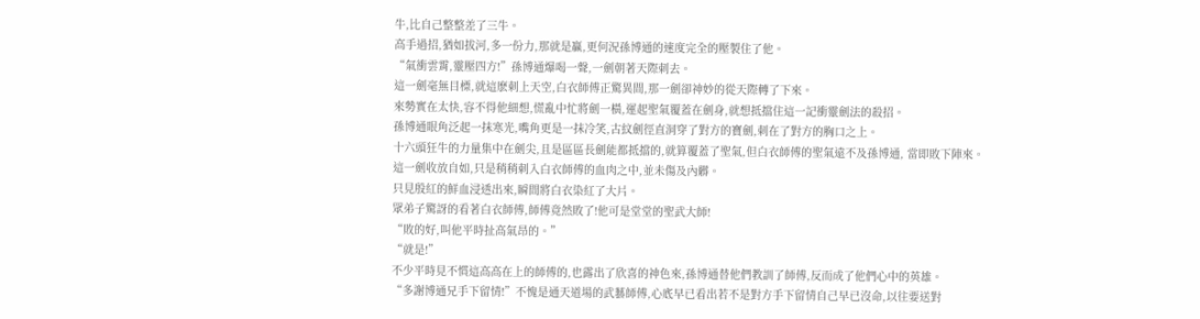牛,比自己整整差了三牛。
高手過招,猶如拔河,多一份力,那就是贏,更何況孫博通的速度完全的壓製住了他。
“氣衝雲霄,靈壓四方!”孫博通爆喝一聲,一劍朝著天際刺去。
這一劍毫無目標,就這麽刺上天空,白衣師傅正驚異間,那一劍卻神妙的從天際轉了下來。
來勢實在太快,容不得他細想,慌亂中忙將劍一橫,運起聖氣覆蓋在劍身,就想抵擋住這一記衝靈劍法的殺招。
孫博通眼角泛起一抹寒光,嘴角更是一抹冷笑,古紋劍徑直洞穿了對方的寶劍,刺在了對方的胸口之上。
十六頭狂牛的力量集中在劍尖,且是區區長劍能都抵擋的,就算覆蓋了聖氣,但白衣師傅的聖氣遠不及孫博通, 當即敗下陣來。
這一劍收放自如,只是稍稍刺入白衣師傅的血肉之中,並未傷及內髒。
只見殷紅的鮮血浸透出來,瞬間將白衣染紅了大片。
眾弟子驚訝的看著白衣師傅,師傅竟然敗了!他可是堂堂的聖武大師!
“敗的好,叫他平時扯高氣昂的。”
“就是!”
不少平時見不慣這高高在上的師傅的,也露出了欣喜的神色來,孫博通替他們教訓了師傅,反而成了他們心中的英雄。
“多謝博通兄手下留情!”不愧是通天道場的武藝師傅,心底早已看出若不是對方手下留情自己早已沒命,以往要送對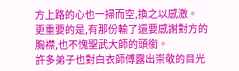方上路的心也一掃而空,換之以感激。
更重要的是,有那份輸了還要感謝對方的胸襟,也不愧聖武大師的頭銜。
許多弟子也對白衣師傅露出崇敬的目光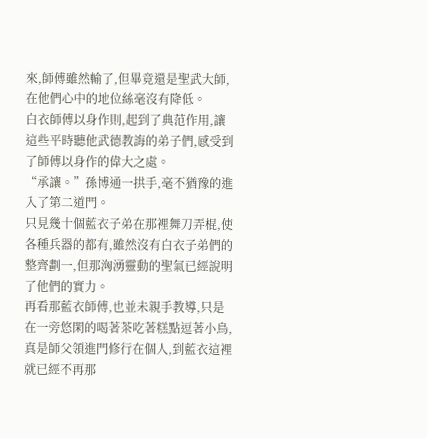來,師傅雖然輸了,但畢竟還是聖武大師,在他們心中的地位絲毫沒有降低。
白衣師傅以身作則,起到了典范作用,讓這些平時聽他武德教誨的弟子們,感受到了師傅以身作的偉大之處。
“承讓。”孫博通一拱手,毫不猶豫的進入了第二道門。
只見幾十個藍衣子弟在那裡舞刀弄棍,使各種兵器的都有,雖然沒有白衣子弟們的整齊劃一,但那洶湧靈動的聖氣已經說明了他們的實力。
再看那藍衣師傅,也並未親手教導,只是在一旁悠閑的喝著茶吃著糕點逗著小鳥,真是師父領進門修行在個人,到藍衣這裡就已經不再那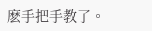麽手把手教了。